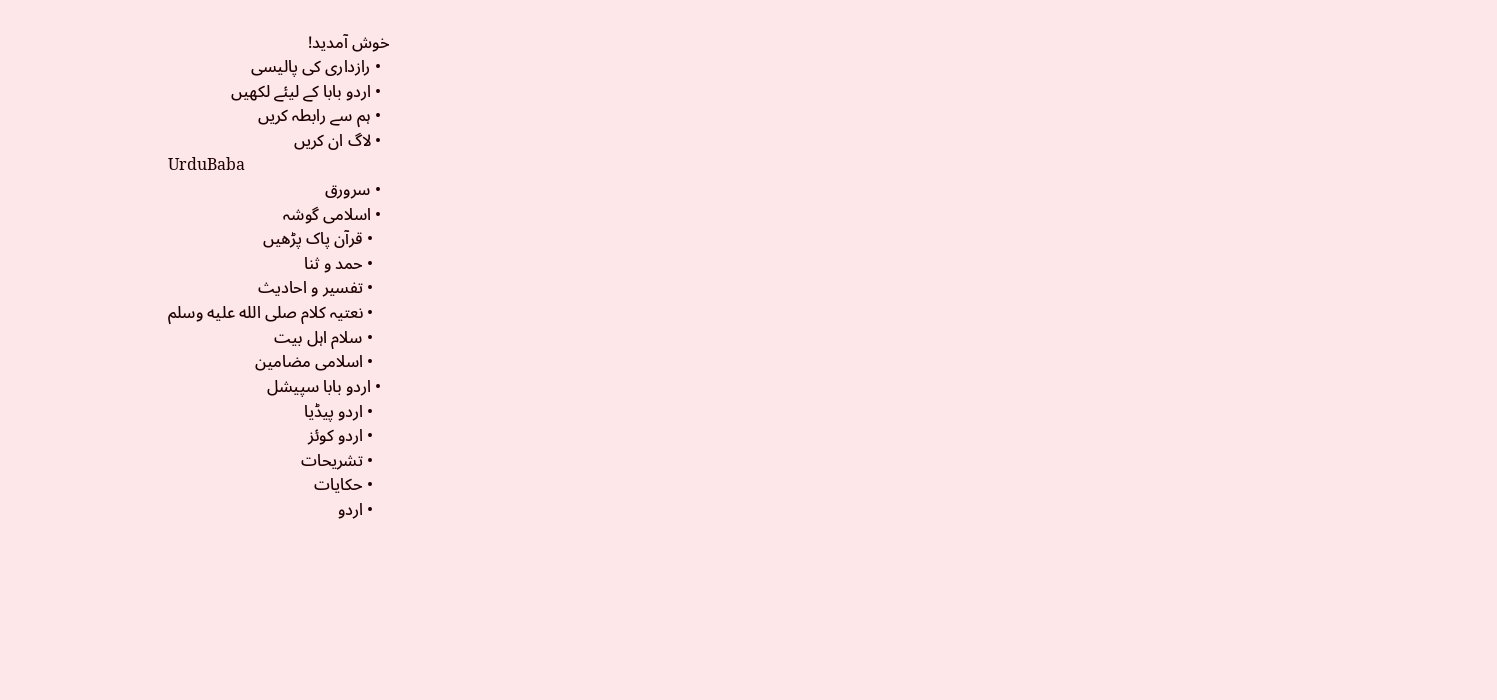خوش آمدید!
  • رازداری کی پالیسی
  • اردو بابا کے لیئے لکھیں
  • ہم سے رابطہ کریں
  • لاگ ان کریں
UrduBaba
  • سرورق
  • اسلامی گوشہ
    • قرآن پاک پڑھیں
    • حمد و ثنا
    • تفسیر و احادیث
    • نعتیہ کلام صلى الله عليه وسلم
    • سلام اہل بیت
    • اسلامی مضامین
  • اردو بابا سپیشل
    • اردو پیڈیا
    • اردو کوئز
    • تشریحات
    • حکایات
    • اردو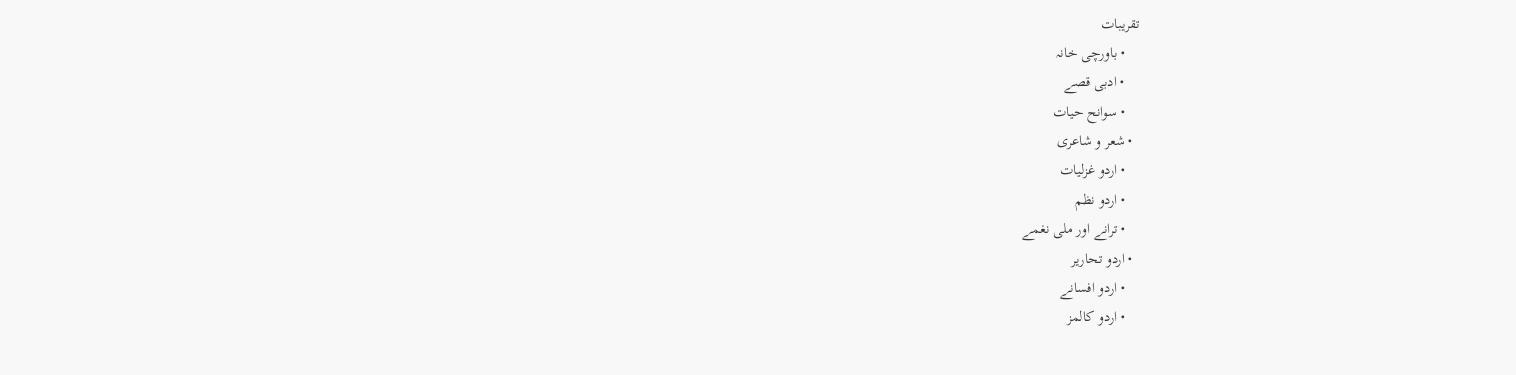تقریبات
    • باورچی خانہ
    • ادبی قصے
    • سوانح حیات
  • شعر و شاعری
    • اردو غزلیات
    • اردو نظم
    • ترانے اور ملی نغمے
  • اردو تحاریر
    • اردو افسانے
    • اردو کالمز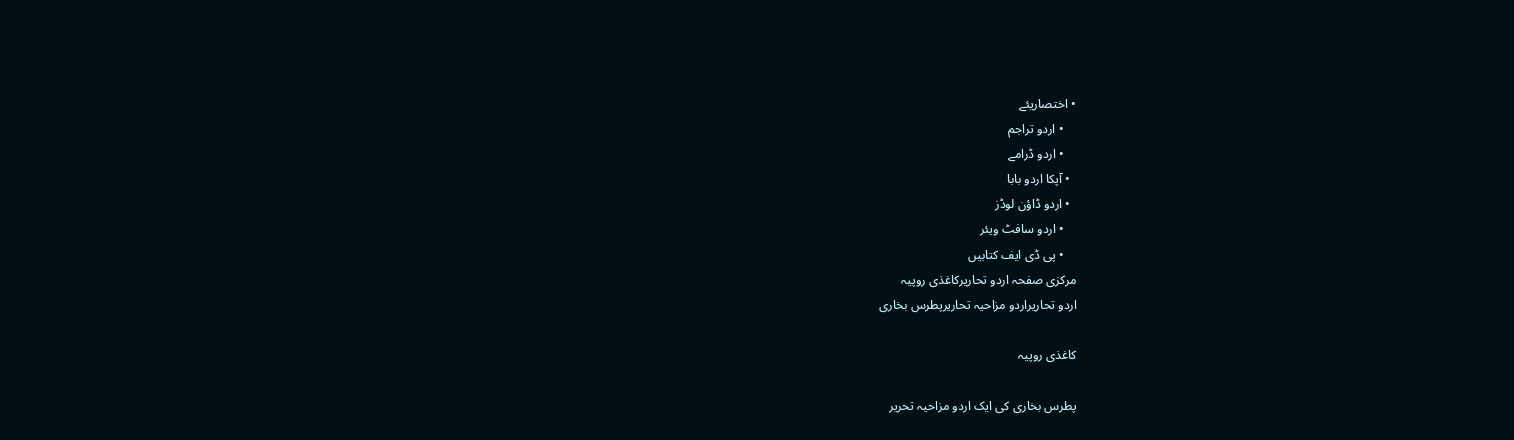• اختصاریئے
    • اردو تراجم
    • اردو ڈرامے
  • آپکا اردو بابا
  • اردو ڈاؤن لوڈز
    • اردو سافٹ ویئر
    • پی ڈی ایف کتابیں
مرکزی صفحہ اردو تحاریرکاغذی روپیہ
اردو تحاریراردو مزاحیہ تحاریرپطرس بخاری

کاغذی روپیہ

پطرس بخاری کی ایک اردو مزاحیہ تحریر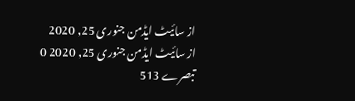از سائیٹ ایڈمن جنوری 25, 2020
از سائیٹ ایڈمن جنوری 25, 2020 0 تبصرے 513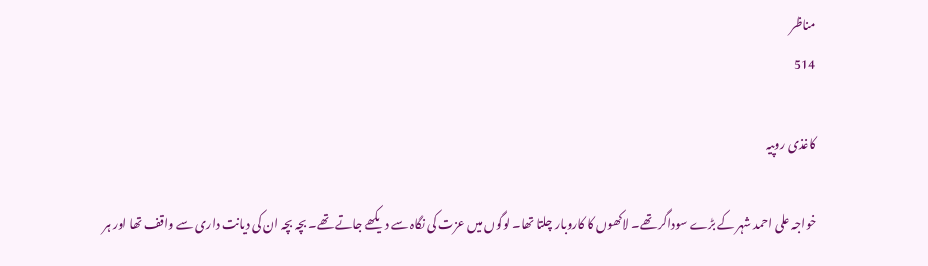مناظر
514

کاغذی روپیہ

خواجہ علی احمد شہر کے بڑے سوداگر تھے۔ لاکھوں کا کاروبار چلتا تھا۔ لوگوں میں عزت کی نگاہ سے دیکھے جاتے تھے۔ بچہ بچہ ان کی دیانت داری سے واقف تھا اور ہر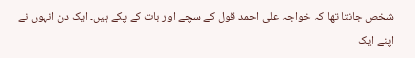شخص جانتا تھا کہ خواجہ علی احمد قول کے سچے اور بات کے پکے ہیں۔ ایک دن انہوں نے اپنے ایک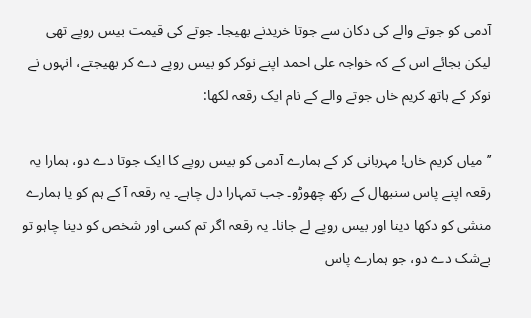آدمی کو جوتے والے کی دکان سے جوتا خریدنے بھیجا۔ جوتے کی قیمت بیس روپے تھی لیکن بجائے اس کے کہ خواجہ علی احمد اپنے نوکر کو بیس روپے دے کر بھیجتے، انہوں نے نوکر کے ہاتھ کریم خاں جوتے والے کے نام ایک رقعہ لکھا:

’’میاں کریم خاں! مہربانی کر کے ہمارے آدمی کو بیس روپے کا ایک جوتا دے دو، ہمارا یہ رقعہ اپنے پاس سنبھال کے رکھ چھوڑو۔ جب تمہارا دل چاہے۔ یہ رقعہ آ کے ہم کو یا ہمارے منشی کو دکھا دینا اور بیس روپے لے جانا۔ یہ رقعہ اگر تم کسی اور شخص کو دینا چاہو تو بےشک دے دو، جو ہمارے پاس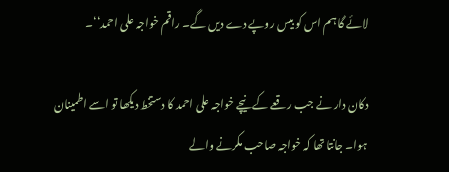لائے گا ہم اس کو بیس روپے دے دیں گے۔ راقم خواجہ علی احمد‘‘۔

دکان دار نے جب رقعے کے نیچے خواجہ علی احمد کا دستخط دیکھا تو اسے اطمینان ہوا۔ جانتا تھا کہ خواجہ صاحب مکرنے والے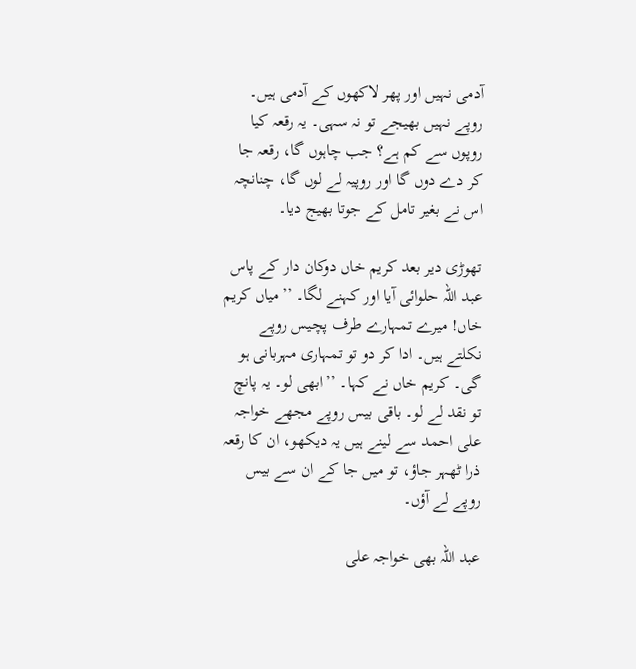آدمی نہیں اور پھر لاکھوں کے آدمی ہیں۔ روپے نہیں بھیجے تو نہ سہی۔ یہ رقعہ کیا روپوں سے کم ہے؟ جب چاہوں گا، رقعہ جا کر دے دوں گا اور روپیہ لے لوں گا، چنانچہ اس نے بغیر تامل کے جوتا بھیج دیا۔

تھوڑی دیر بعد کریم خاں دوکان دار کے پاس عبد اللہ حلوائی آیا اور کہنے لگا۔ ’’میاں کریم خاں! میرے تمہارے طرف پچیس روپے نکلتے ہیں۔ ادا کر دو تو تمہاری مہربانی ہو گی۔ کریم خاں نے کہا۔ ’’ابھی لو۔ یہ پانچ تو نقد لے لو۔ باقی بیس روپے مجھے خواجہ علی احمد سے لینے ہیں یہ دیکھو، ان کا رقعہ ذرا ٹھہر جاؤ، تو میں جا کے ان سے بیس روپے لے آؤں۔

عبد اللہ بھی خواجہ علی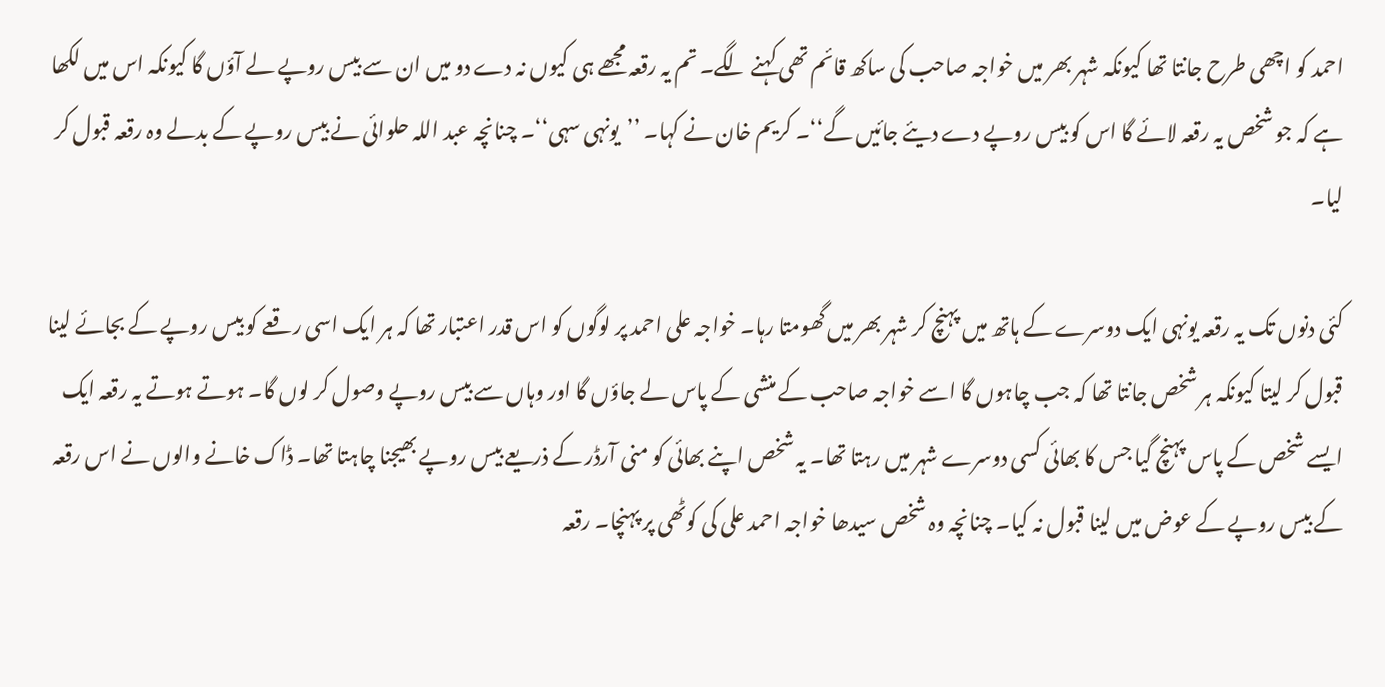احمد کو اچھی طرح جانتا تھا کیونکہ شہر بھر میں خواجہ صاحب کی ساکھ قائم تھی کہنے لگے۔ تم یہ رقعہ مجھے ہی کیوں نہ دے دو میں ان سے بیس روپے لے آؤں گا کیونکہ اس میں لکھا ہے کہ جو شخص یہ رقعہ لائے گا اس کو بیس روپے دے دیئے جائیں گے‘‘۔ کریم خان نے کہا۔ ’’یونہی سہی‘‘۔ چنانچہ عبد اللہ حلوائی نے بیس روپے کے بدلے وہ رقعہ قبول کر لیا۔

کئی دنوں تک یہ رقعہ یونہی ایک دوسرے کے ہاتھ میں پہنچ کر شہر بھر میں گھومتا رہا۔ خواجہ علی احمد پر لوگوں کو اس قدر اعتبار تھا کہ ہر ایک اسی رقعے کو بیس روپے کے بجائے لینا قبول کر لیتا کیونکہ ہر شخص جانتا تھا کہ جب چاہوں گا اسے خواجہ صاحب کے منشی کے پاس لے جاؤں گا اور وہاں سے بیس روپے وصول کر لوں گا۔ ہوتے ہوتے یہ رقعہ ایک ایسے شخص کے پاس پہنچ گیا جس کا بھائی کسی دوسرے شہر میں رہتا تھا۔ یہ شخص اپنے بھائی کو منی آرڈر کے ذریعے بیس روپے بھیجنا چاہتا تھا۔ ڈاک خانے والوں نے اس رقعہ کے بیس روپے کے عوض میں لینا قبول نہ کیا۔ چنانچہ وہ شخص سیدھا خواجہ احمد علی کی کوٹھی پر پہنچا۔ رقعہ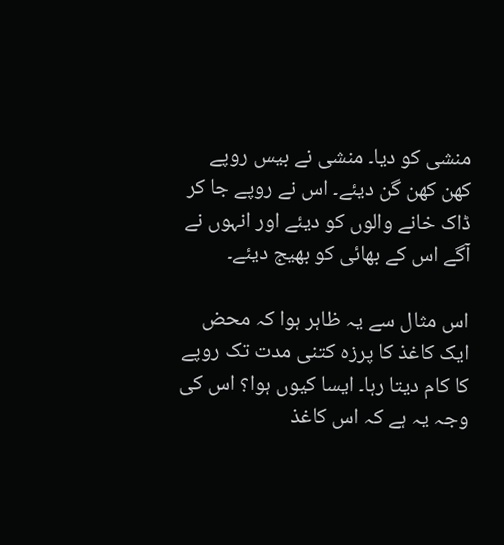منشی کو دیا۔ منشی نے بیس روپے کھن کھن گن دیئے۔ اس نے روپے جا کر ڈاک خانے والوں کو دیئے اور انہوں نے آگے اس کے بھائی کو بھیج دیئے۔

اس مثال سے یہ ظاہر ہوا کہ محض ایک کاغذ کا پرزہ کتنی مدت تک روپے کا کام دیتا رہا۔ ایسا کیوں ہوا؟ اس کی وجہ یہ ہے کہ اس کاغذ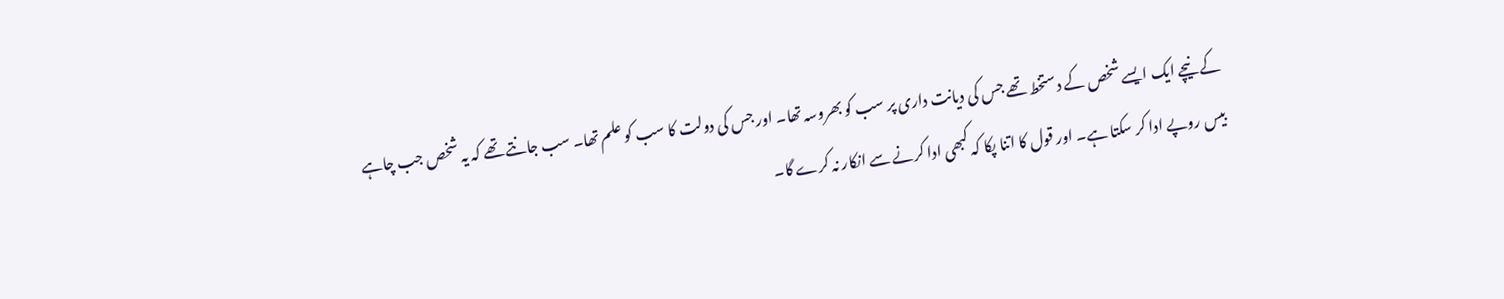کے نیچے ایک ایسے شخص کے دستخط تھے جس کی دیانت داری پر سب کو بھروسہ تھا۔ اور جس کی دولت کا سب کو علم تھا۔ سب جانتے تھے کہ یہ شخص جب چاہے بیس روپے ادا کر سکتا ہے۔ اور قول کا اتنا پکا کہ کبھی ادا کرنے سے انکار نہ کرے گا۔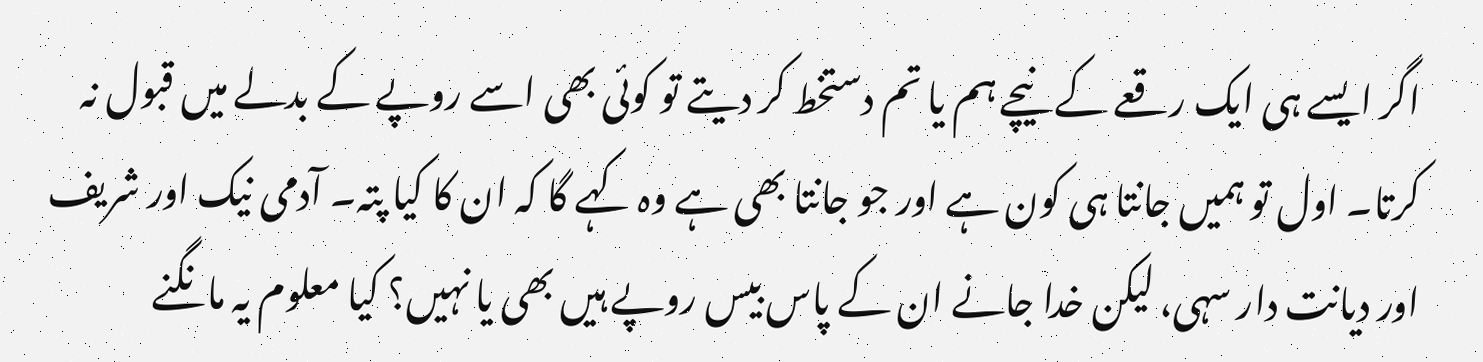اگر ایسے ہی ایک رقعے کے نیچے ہم یا تم دستخط کر دیتے تو کوئی بھی اسے روپے کے بدلے میں قبول نہ کرتا۔ اول تو ہمیں جانتا ہی کون ہے اور جو جانتا بھی ہے وہ کہے گا کہ ان کا کیا پتہ۔ آدمی نیک اور شریف اور دیانت دار سہی، لیکن خدا جانے ان کے پاس بیس روپے ہیں بھی یا نہیں؟ کیا معلوم یہ مانگنے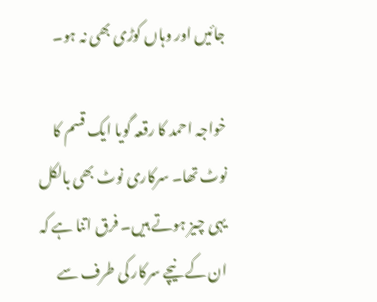جائیں اور وہاں کوڑی بھی نہ ہو۔

خواجہ احمد کا رقعہ گویا ایک قسم کا نوٹ تھا۔ سرکاری نوٹ بھی بالکل یہی چیز ہوتے ہیں۔ فرق اتنا ہے کہ ان کے نیچے سرکار کی طرف سے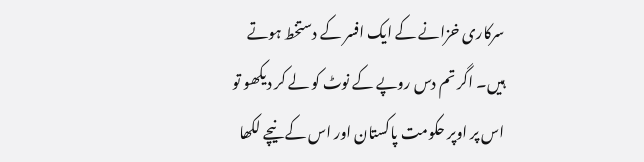سرکاری خزانے کے ایک افسر کے دستخط ہوتے ہیں۔ اگر تم دس روپے کے نوٹ کو لے کر دیکھو تو اس پر اوپر حکومت پاکستان اور اس کے نیچے لکھا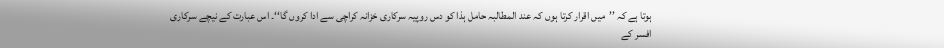ہوتا ہے کہ ’’میں اقرار کرتا ہوں کہ عند المطالبہ حامل ہذا کو دس روپیہ سرکاری خزانہ کراچی سے ادا کروں گا‘‘۔ اس عبارت کے نیچے سرکاری افسر کے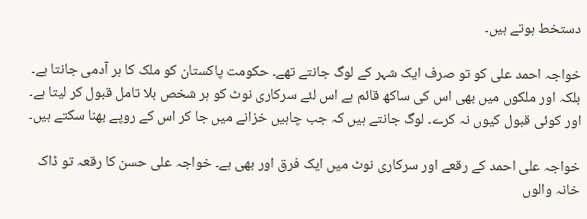دستخط ہوتے ہیں۔

خواجہ احمد علی کو تو صرف ایک شہر کے لوگ جانتے تھے۔ حکومت پاکستان کو ملک کا ہر آدمی جانتا ہے۔ بلکہ اور ملکوں میں بھی اس کی ساکھ قائم ہے اس لئے سرکاری نوٹ کو ہر شخص بلا تامل قبول کر لیتا ہے۔ اور کوئی قبول کیوں نہ کرے۔ لوگ جانتے ہیں کہ جب چاہیں خزانے میں جا کر اس کے روپے بھنا سکتے ہیں۔

خواجہ علی احمد کے رقعے اور سرکاری نوٹ میں ایک فرق اور بھی ہے۔ خواجہ علی حسن کا رقعہ تو ڈاک خانہ والوں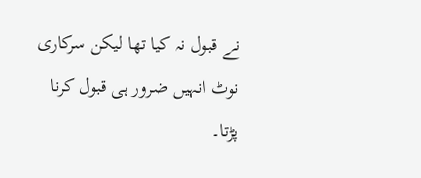نے قبول نہ کیا تھا لیکن سرکاری نوٹ انہیں ضرور ہی قبول کرنا پڑتا۔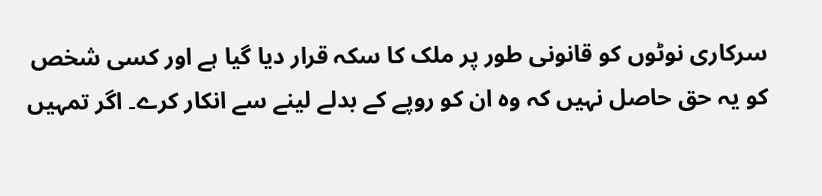سرکاری نوٹوں کو قانونی طور پر ملک کا سکہ قرار دیا گیا ہے اور کسی شخص کو یہ حق حاصل نہیں کہ وہ ان کو روپے کے بدلے لینے سے انکار کرے۔ اگر تمہیں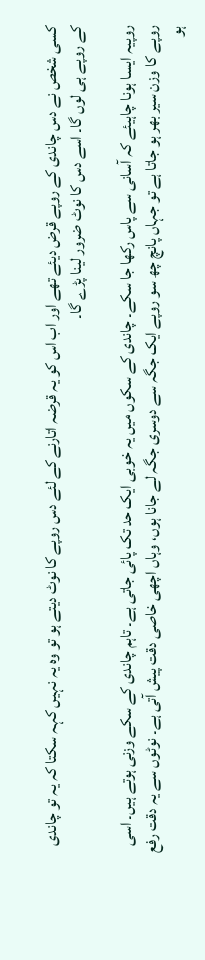کسی شخص نے دس چاندی کے روپے قرض دیئے تھے اور اب اس کو یہ قرضہ اتارنے کے لئے دس روپے کا نوٹ دیتے ہو تو وہ یہ نہیں کہہ سکتا کہ یہ تو چاندی کے روپے ہی لوں گا۔ اسے دس کا نوٹ ضرور لینا پڑے گا۔

روپیہ ایسا ہونا چاہیئے کہ آسانی سے پاس رکھا جا سکے۔ چاندی کے سکوں میں یہ خوبی ایک حد تک پائی جاتی ہے۔ تاہم چاندی کے سکے وزنی ہوتے ہیں۔ اسی روپے کا وزن سیر بھر ہو جاتا ہے تو جہاں پانچ چھ سو روپے ایک جگہ سے دوسری جگہ لے جانا ہوں، وہاں اچھی خاصی دقت پیش آتی ہے۔ نوٹوں سے یہ دقت رفع ہو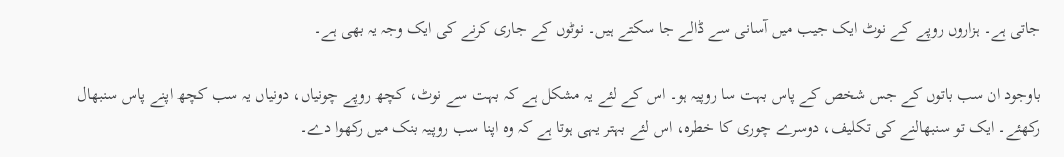جاتی ہے۔ ہزاروں روپے کے نوٹ ایک جیب میں آسانی سے ڈالے جا سکتے ہیں۔ نوٹوں کے جاری کرنے کی ایک وجہ یہ بھی ہے۔

باوجود ان سب باتوں کے جس شخص کے پاس بہت سا روپیہ ہو۔ اس کے لئے یہ مشکل ہے کہ بہت سے نوٹ، کچھ روپے چونیاں، دونیاں یہ سب کچھ اپنے پاس سنبھال رکھئے۔ ایک تو سنبھالنے کی تکلیف، دوسرے چوری کا خطرہ، اس لئے بہتر یہی ہوتا ہے کہ وہ اپنا سب روپیہ بنک میں رکھوا دے۔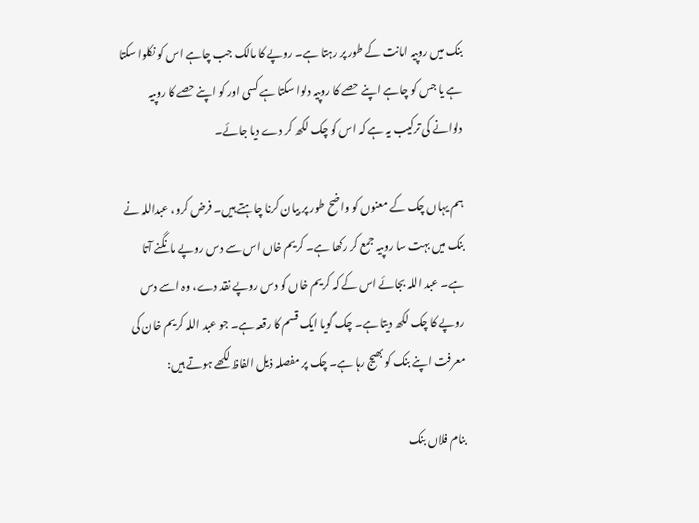بنک میں روپیہ امانت کے طور پر رہتا ہے۔ روپے کا مالک جب چاہے اس کو نکلوا سکتا ہے یا جس کو چاہے اپنے حصے کا روپیہ دلوا سکتا ہے کسی اور کو اپنے حصے کا روپیہ دلوانے کی ترکیب یہ ہے کہ اس کو چک لکھ کر دے دیا جائے۔

ہم یہاں چک کے معنوں کو واضح طور پر بیان کرنا چاہتے ہیں۔ فرض کرو، عبداللہ نے بنک میں بہت سا روپیہ جمع کر رکھا ہے۔ کریم خاں اس سے دس روپے مانگنے آتا ہے۔ عبد اللہ بجائے اس کے کہ کریم خاں کو دس روپے نقد دے، وہ اسے دس روپے کا چک لکھ دیتا ہے۔ چک گویا ایک قسم کا رقعہ ہے۔ جو عبد اللہ کریم خان کی معرفت اپنے بنک کو بھیج رہا ہے۔ چک پر مفصلہ ذیل الفاظ لکھے ہوتے ہیں:

بنام فلاں بنک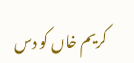کریم خاں کو دس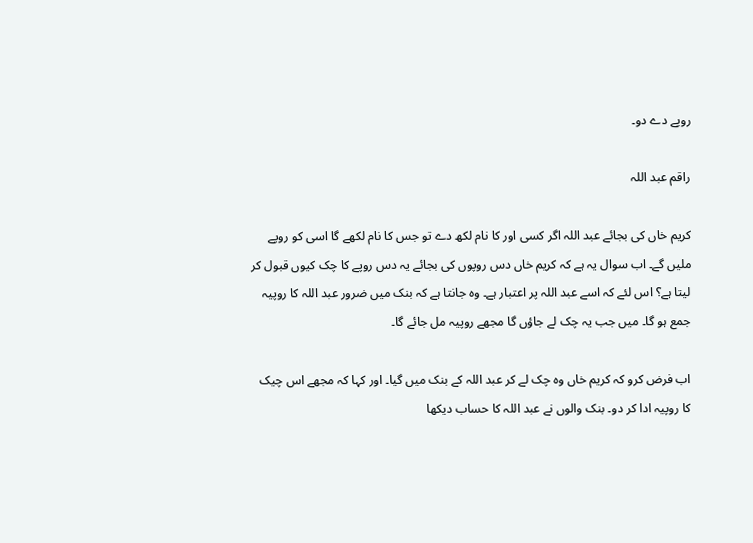روپے دے دو۔

راقم عبد اللہ

کریم خاں کی بجائے عبد اللہ اگر کسی اور کا نام لکھ دے تو جس کا نام لکھے گا اسی کو روپے ملیں گے۔ اب سوال یہ ہے کہ کریم خاں دس روپوں کی بجائے یہ دس روپے کا چک کیوں قبول کر لیتا ہے؟ اس لئے کہ اسے عبد اللہ پر اعتبار ہے۔ وہ جانتا ہے کہ بنک میں ضرور عبد اللہ کا روپیہ جمع ہو گا۔ میں جب یہ چک لے جاؤں گا مجھے روپیہ مل جائے گا۔

اب فرض کرو کہ کریم خاں وہ چک لے کر عبد اللہ کے بنک میں گیا۔ اور کہا کہ مجھے اس چیک کا روپیہ ادا کر دو۔ بنک والوں نے عبد اللہ کا حساب دیکھا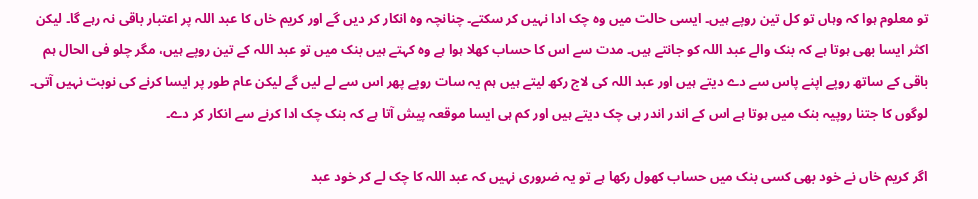تو معلوم ہوا کہ وہاں تو کل تین روپے ہیں۔ ایسی حالت میں وہ چک ادا نہیں کر سکتے۔ چنانچہ وہ انکار کر دیں گے اور کریم خاں کا عبد اللہ پر اعتبار باقی نہ رہے گا۔ لیکن اکثر ایسا بھی ہوتا ہے کہ بنک والے عبد اللہ کو جانتے ہیں۔ مدت سے اس کا حساب کھلا ہوا ہے وہ کہتے ہیں بنک میں تو عبد اللہ کے تین روپے ہیں، مگر چلو فی الحال ہم باقی کے ساتھ روپے اپنے پاس سے دے دیتے ہیں اور عبد اللہ کی لاج رکھ لیتے ہیں ہم یہ سات روپے پھر اس سے لے لیں گے لیکن عام طور پر ایسا کرنے کی نوبت نہیں آتی۔ لوگوں کا جتنا روپیہ بنک میں ہوتا ہے اس کے اندر اندر ہی چک دیتے ہیں اور کم ہی ایسا موقعہ پیش آتا ہے کہ بنک چک ادا کرنے سے انکار کر دے۔

اگر کریم خاں نے خود بھی کسی بنک میں حساب کھول رکھا ہے تو یہ ضروری نہیں کہ عبد اللہ کا چک لے کر خود عبد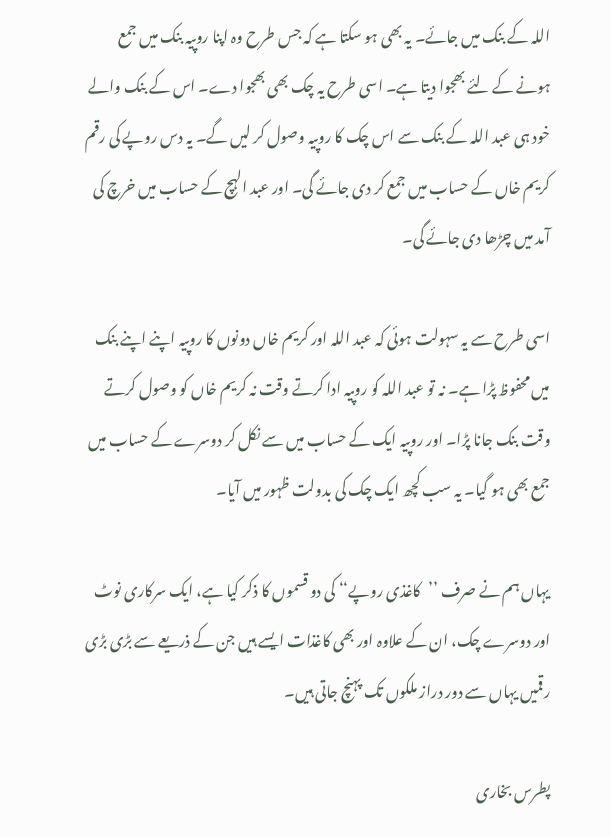اللہ کے بنک میں جائے۔ یہ بھی ہو سکتا ہے کہ جس طرح وہ اپنا روپیہ بنک میں جمع ہونے کے لئے بھجوا دیتا ہے۔ اسی طرح یہ چک بھی بھجوا دے۔ اس کے بنک والے خود ہی عبد اللہ کے بنک سے اس چک کا روپیہ وصول کر لیں گے۔ یہ دس روپے کی رقم کریم خاں کے حساب میں جمع کر دی جائے گی۔ اور عبد الہچ کے حساب میں خرچ کی آمد میں چڑھا دی جائے گی۔

اسی طرح سے یہ سہولت ہوئی کہ عبد اللہ اور کریم خاں دونوں کا روپیہ اپنے اپنے بنک میں محفوظ پڑا ہے۔ نہ تو عبد اللہ کو روپیہ ادا کرتے وقت نہ کریم خاں کو وصول کرتے وقت بنک جانا پڑا۔ اور روپیہ ایک کے حساب میں سے نکل کر دوسرے کے حساب میں جمع بھی ہو گیا۔ یہ سب کچھ ایک چک کی بدولت ظہور میں آیا۔

یہاں ہم نے صرف ’’کاغذی روپے‘‘ کی دو قسموں کا ذکر کیا ہے، ایک سرکاری نوٹ اور دوسرے چک، ان کے علاوہ اور بھی کاغذات ایسے ہیں جن کے ذریعے سے بڑی بڑی رقمیں یہاں سے دور دراز ملکوں تک پہنچ جاتی ہیں۔

پطرس بخاری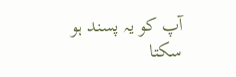آپ کو یہ پسند ہو سکتا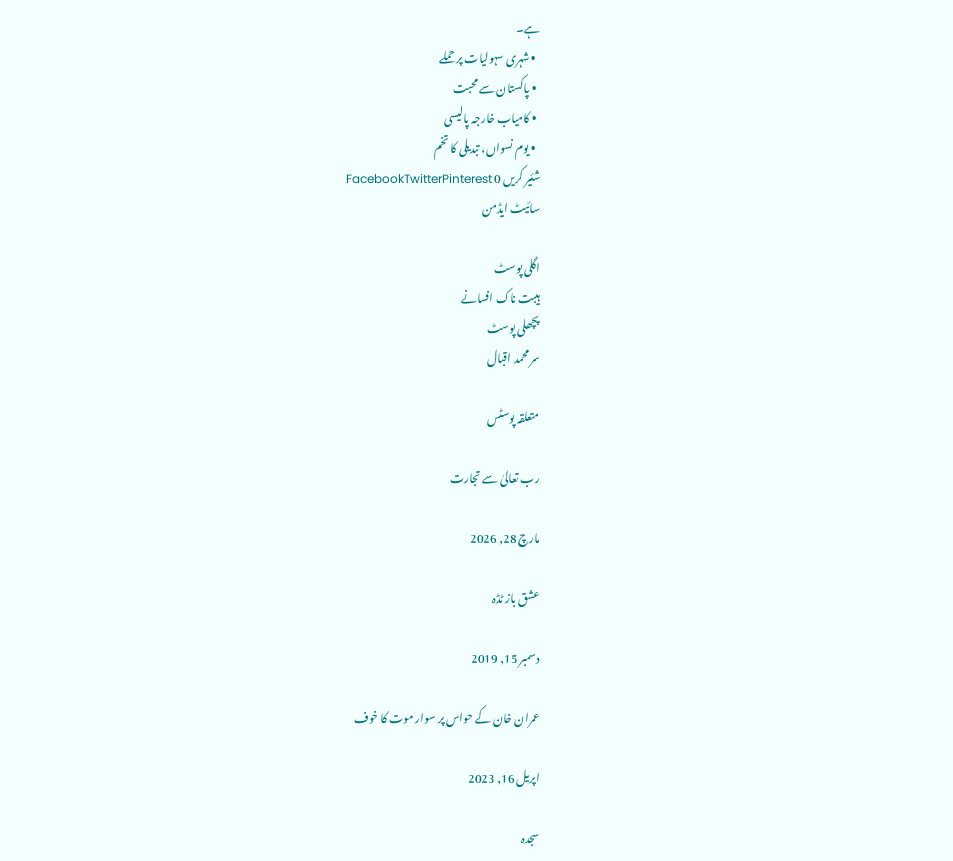ہے۔
  • شہری سہولیات پر حملے
  • پاکستان سے محبت
  • کامیاب خارجہ پالیسی
  • یوم نسواں، تبدیلی کا تخم
شئیر کریں 0 FacebookTwitterPinterest
سائیٹ ایڈمن

اگلی پوسٹ
ہیبت ناک افسانے
پچھلی پوسٹ
سر محمد اقبال

متعلقہ پوسٹس

رب تعالیٰ سے تجارت

مارچ 28, 2026

عشق باز ٹڈہ

دسمبر 15, 2019

عمران خان کے حواس پر سوار موت کا خوف

اپریل 16, 2023

سجدہ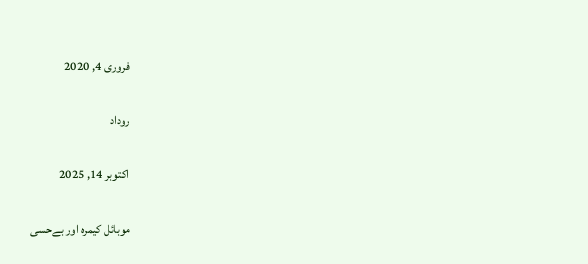فروری 4, 2020

روداد

اکتوبر 14, 2025

موبائل کیمرہ اور بےحسی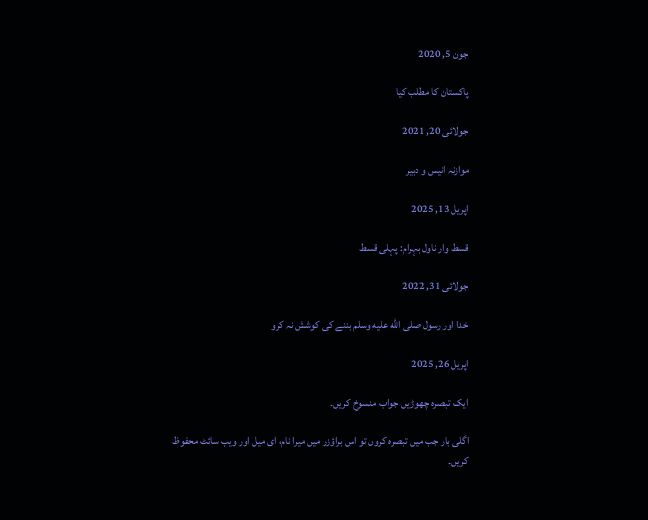جون 5, 2020

پاکستان کا مطلب کیا

جولائی 20, 2021

موازنہ انیس و دبیر

اپریل 13, 2025

قسط وار ناول بہرام: پہلی قسط

جولائی 31, 2022

خدا اور رسول صلى الله عليه وسلم بننے کی کوشش نہ کرو

اپریل 26, 2025

ایک تبصرہ چھوڑیں جواب منسوخ کریں۔

اگلی بار جب میں تبصرہ کروں تو اس براؤزر میں میرا نام، ای میل اور ویب سائٹ محفوظ کریں۔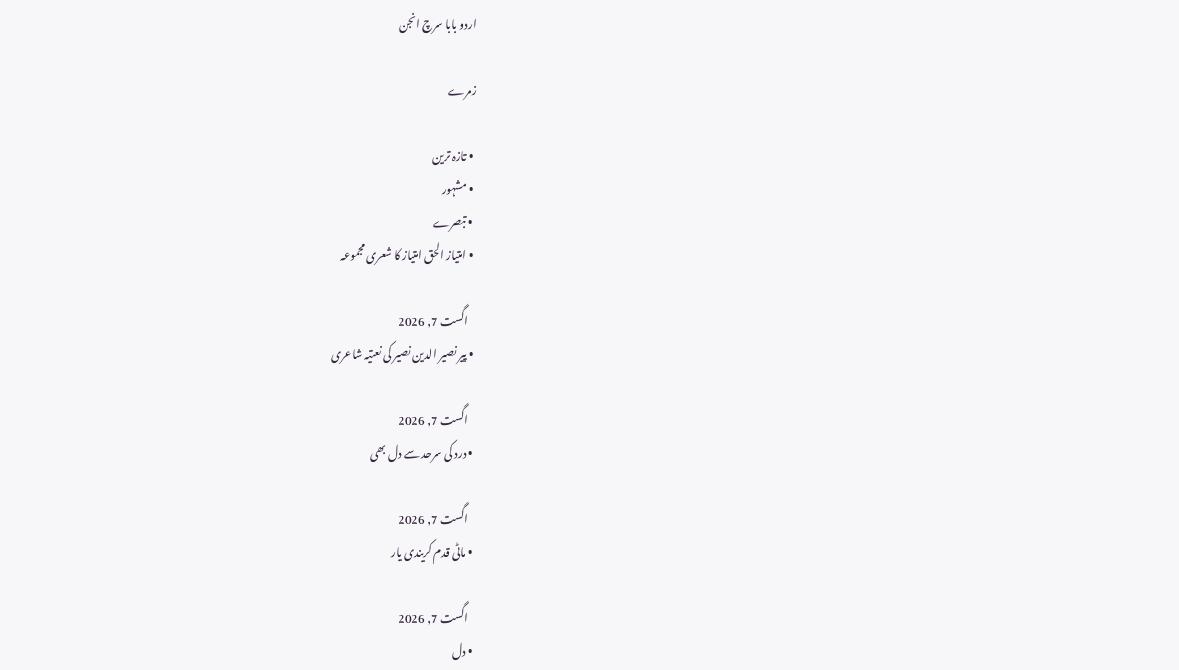اردو بابا سرچ انجن

زمرے

  • تازہ ترین
  • مشہور
  • تبصرے
  • امتیاز الحق امتیاز کا شعری مجموعہ

    اگست 7, 2026
  • پیر نصیر الدین نصیر کی نعتیہ شاعری

    اگست 7, 2026
  • درد کی سرحد سے دل بھی

    اگست 7, 2026
  • ماٹی قدم کریندی یار

    اگست 7, 2026
  • دل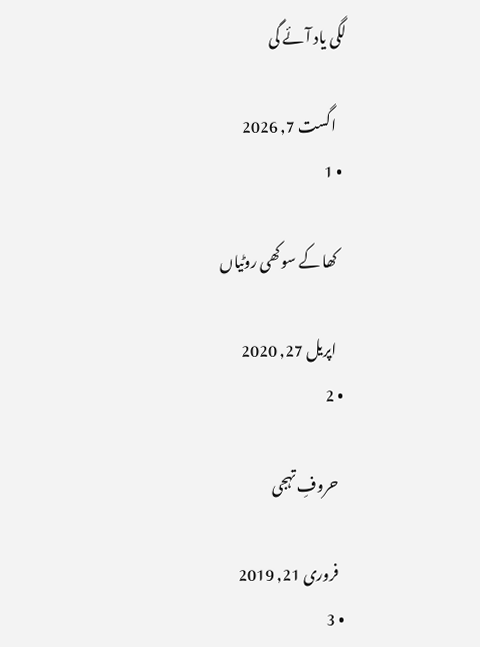لگی یاد آئے گی

    اگست 7, 2026
  • 1

    کھا کے سوکھی روٹیاں

    اپریل 27, 2020
  • 2

    حروفِ تہجی

    فروری 21, 2019
  • 3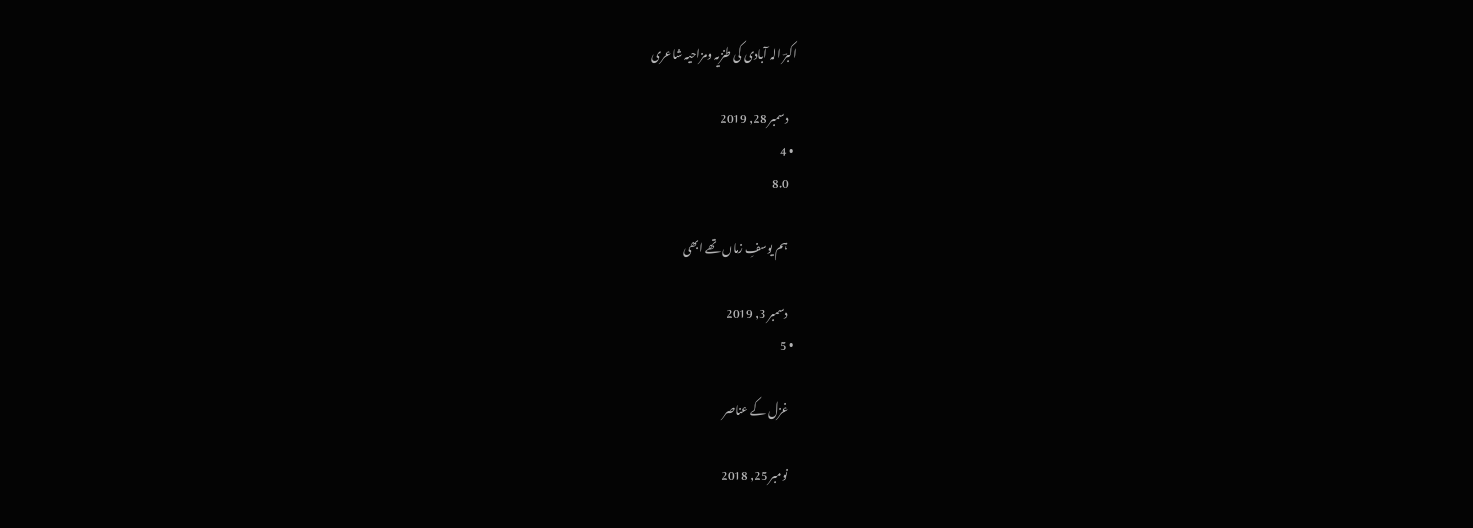اکبرؔ الہ آبادی کی طنزیہ ومزاحیہ شاعری

    دسمبر 28, 2019
  • 4
    8.0

    ہم یوسفِ زماں تھے ابھی

    دسمبر 3, 2019
  • 5

    غزل کے عناصر

    نومبر 25, 2018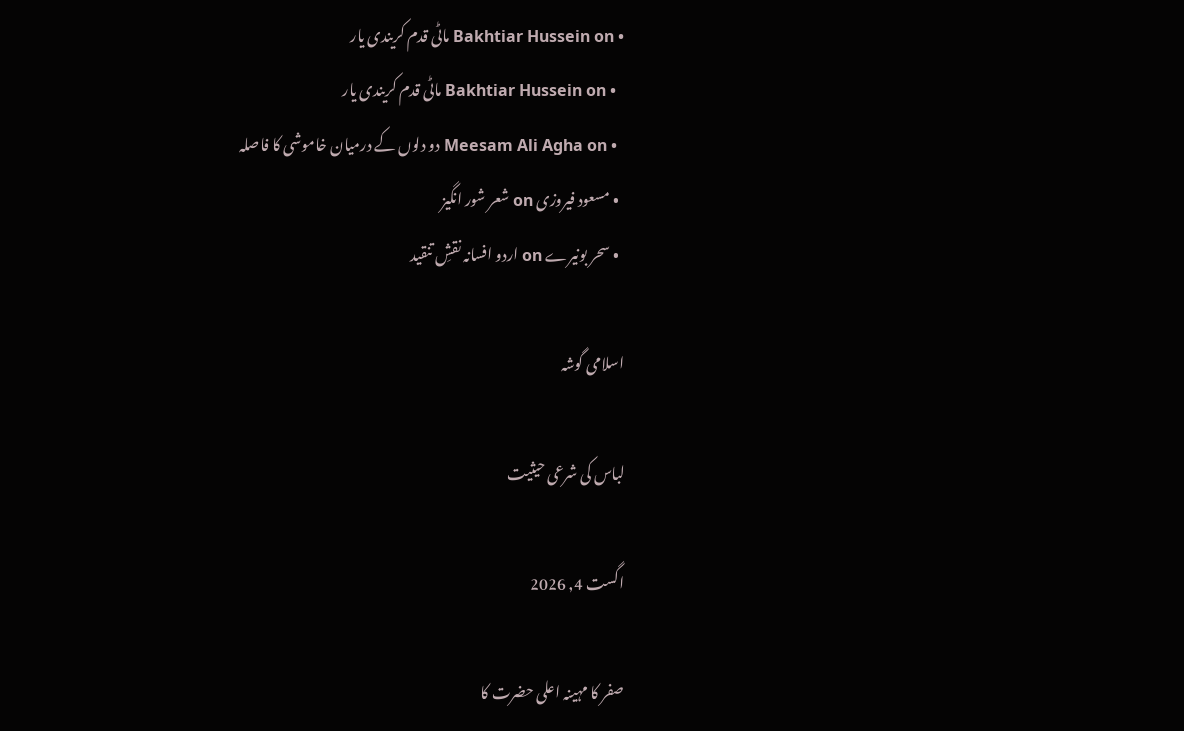• Bakhtiar Hussein on ماٹی قدم کریندی یار
  • Bakhtiar Hussein on ماٹی قدم کریندی یار
  • Meesam Ali Agha on دو دلوں کے درمیان خاموشی کا فاصلہ
  • مسعود فیروزی on شعر شور انگیز
  • سحر بونیرے on اردو افسانہ نقشِ تنقید

اسلامی گوشہ

لباس کی شرعی حیثیت

اگست 4, 2026

صفر کا مہینہ اعلی حضرت کا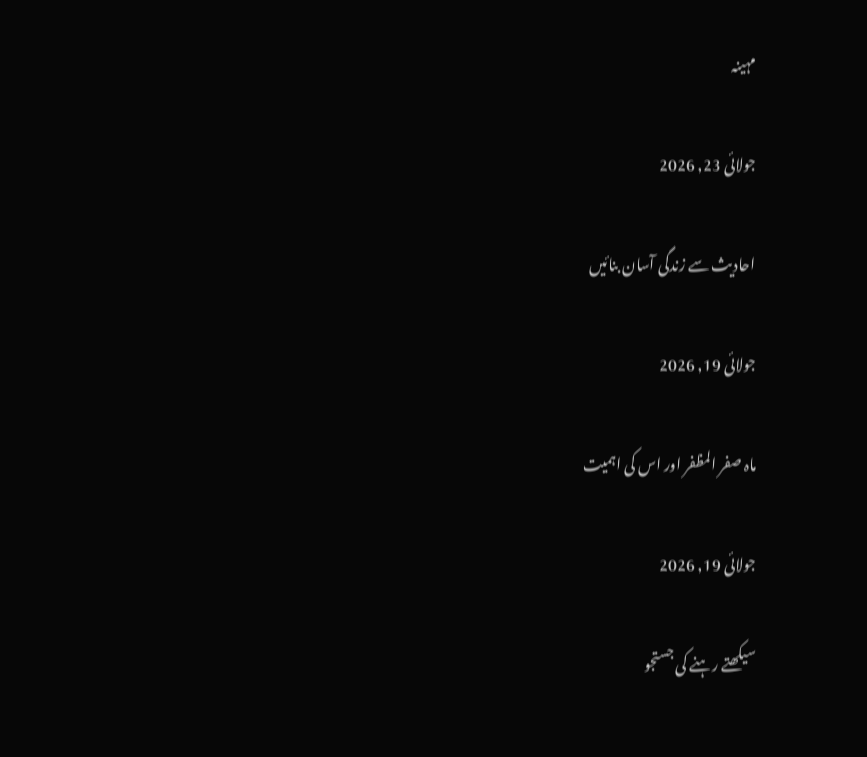مہینہ

جولائی 23, 2026

احادیث سے زندگی آسان بنائیں

جولائی 19, 2026

ماہ صفر المظفر اور اس کی اہمیت

جولائی 19, 2026

سیکھتے رہنے کی جستجو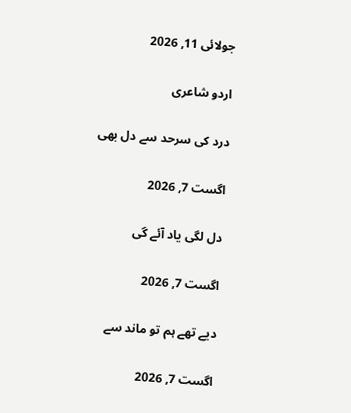جولائی 11, 2026

اردو شاعری

درد کی سرحد سے دل بھی

اگست 7, 2026

دل لگی یاد آئے گی

اگست 7, 2026

دیے تھے ہم تو ماند سے

اگست 7, 2026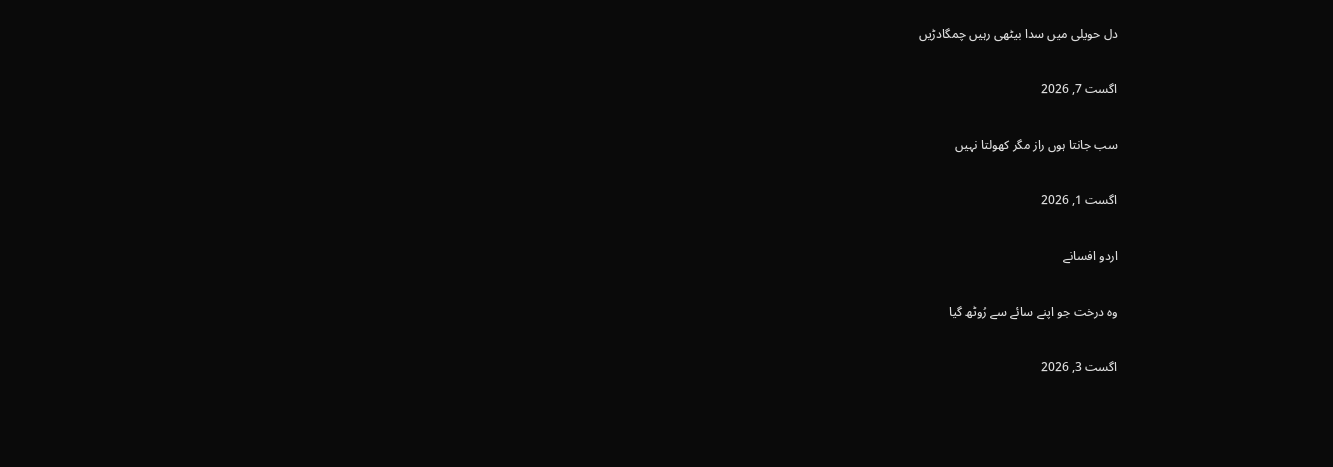دل حویلی میں سدا بیٹھی رہیں چمگادڑیں

اگست 7, 2026

سب جانتا ہوں راز مگر کھولتا نہیں

اگست 1, 2026

اردو افسانے

وہ درخت جو اپنے سائے سے رُوٹھ گیا

اگست 3, 2026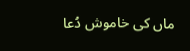ماں کی خاموش دُعا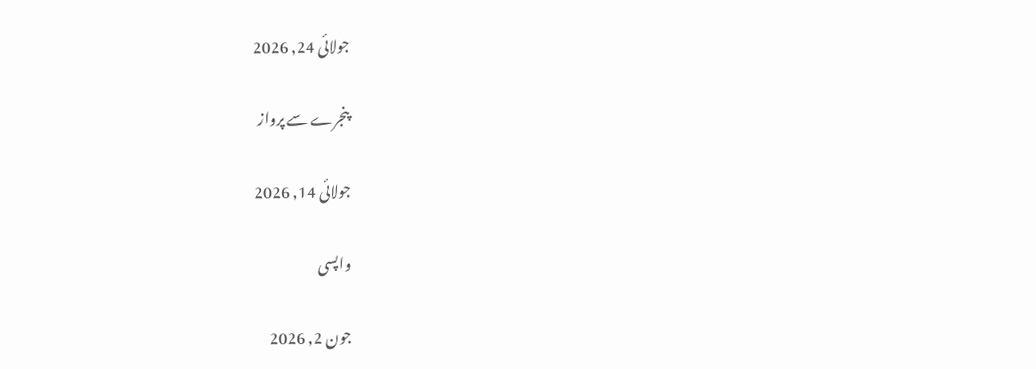جولائی 24, 2026

پنجرے سے پرواز

جولائی 14, 2026

واپسی

جون 2, 2026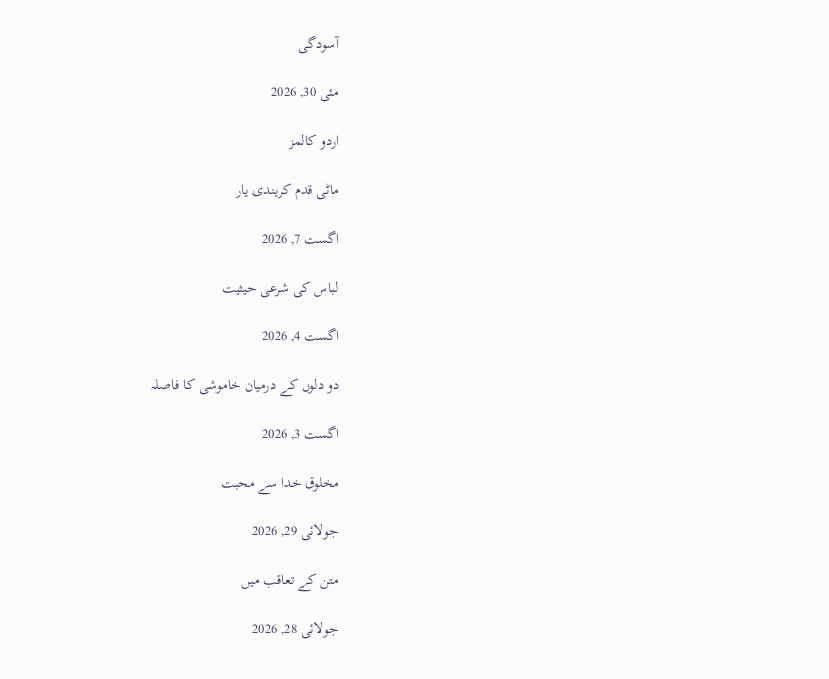آسودگی

مئی 30, 2026

اردو کالمز

ماٹی قدم کریندی یار

اگست 7, 2026

لباس کی شرعی حیثیت

اگست 4, 2026

دو دلوں کے درمیان خاموشی کا فاصلہ

اگست 3, 2026

مخلوق خدا سے محبت

جولائی 29, 2026

متن کے تعاقب میں

جولائی 28, 2026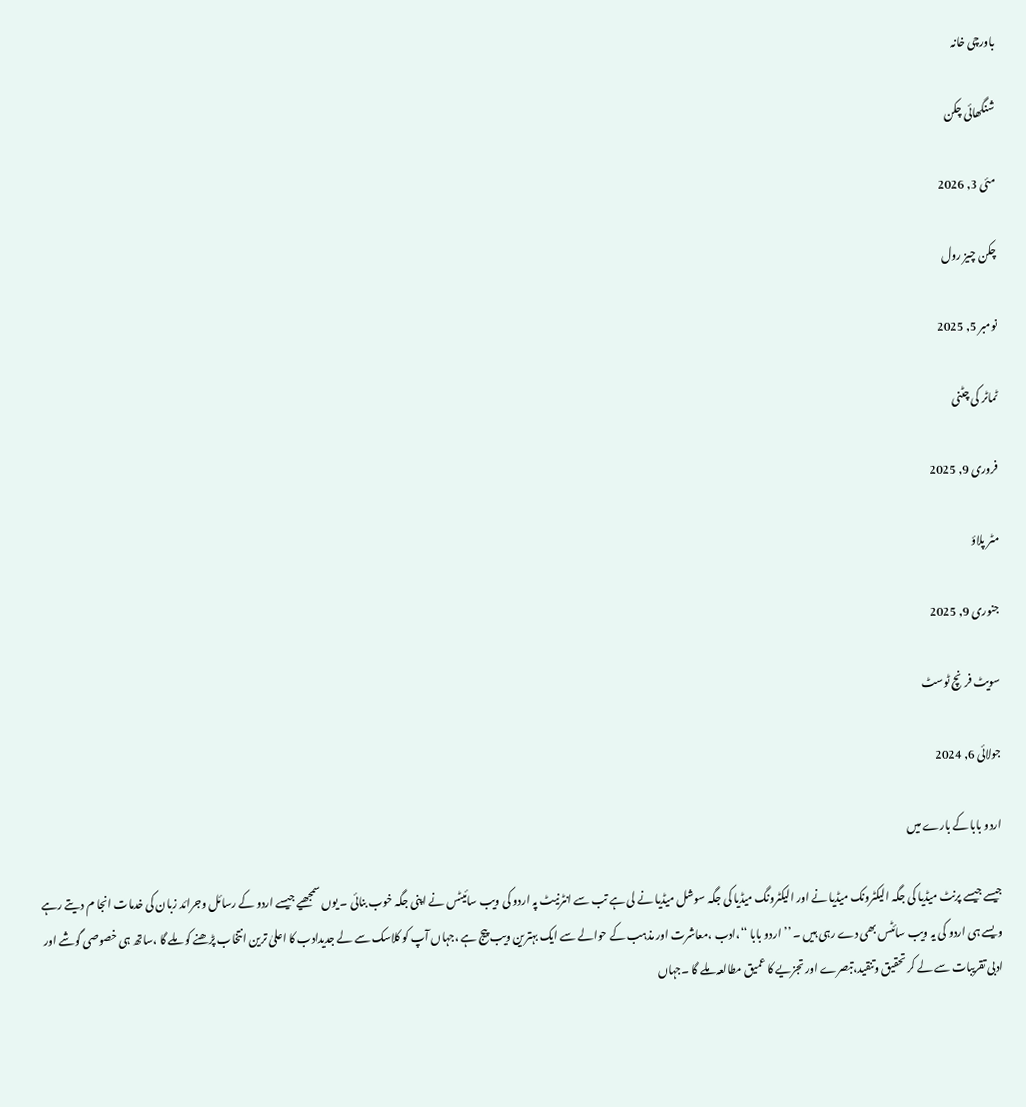باورچی خانہ

شنگھائی چکن

مئی 3, 2026

چکن چیز رول

نومبر 5, 2025

ٹماٹر کی چٹنی

فروری 9, 2025

مٹر پلاؤ

جنوری 9, 2025

سویٹ فرنچ ٹوسٹ

جولائی 6, 2024

اردو بابا کے بارے میں

جیسے جیسے پرنٹ میڈیا کی جگہ الیکٹرونک میڈیا نے اور الیکٹرونگ میڈیا کی جگہ سوشل میڈیا نے لی ہے تب سے انٹرنیٹ پہ اردو کی ویب سائیٹس نے اپنی جگہ خوب بنائی ۔ یوں سمجھیے جیسے اردو کے رسائل وجرائد زبان کی خدمات انجا م دیتے رہے ویسے ہی اردو کی یہ ویب سائٹس بھی دے رہی ہیں ۔ ’’ اردو بابا ‘‘،ادب ،معاشرت اور مذہب کے حوالے سے ایک بہترین ویب پیج ہے ،جہاں آپ کو کلاسک سے لے جدیدادب کا اعلیٰ ترین انتخاب پڑھنے کو ملے گا ،ساتھ ہی خصوصی گوشے اور ادبی تقریبات سے لے کر تحقیق وتنقید،تبصرے اور تجزیے کا عمیق مطالعہ ملے گا ۔جہاں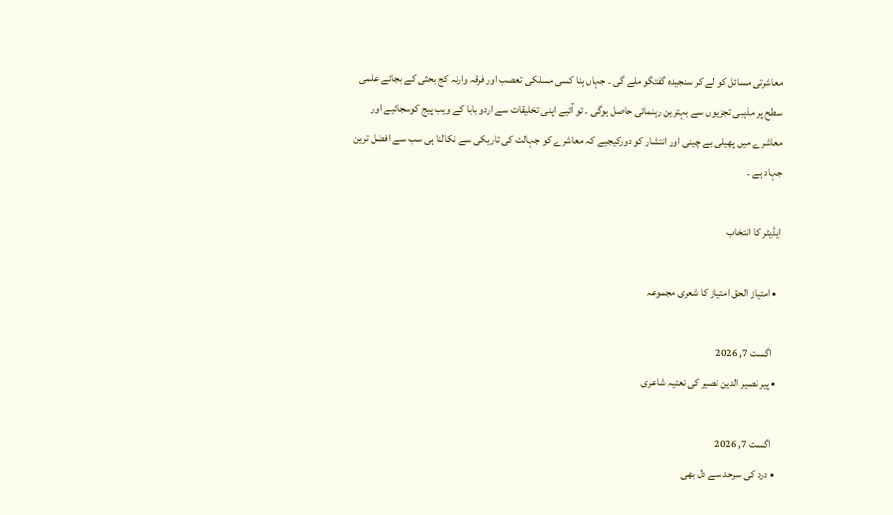معاشرتی مسائل کو لے کر سنجیدہ گفتگو ملے گی ۔ جہاں بِنا کسی مسلکی تعصب اور فرقہ وارنہ کج بحثی کے بجائے علمی سطح پر مذہبی تجزیوں سے بہترین رہنمائی حاصل ہوگی ۔ تو آئیے اپنی تخلیقات سے اردو بابا کے ویب پیج کوسجائیے اور معاشرے میں پھیلی بے چینی اور انتشار کو دورکیجیے کہ معاشرے کو جہالت کی تاریکی سے نکالنا ہی سب سے افضل ترین جہاد ہے ۔

ایڈیٹر کا انتخاب

  • امتیاز الحق امتیاز کا شعری مجموعہ

    اگست 7, 2026
  • پیر نصیر الدین نصیر کی نعتیہ شاعری

    اگست 7, 2026
  • درد کی سرحد سے دل بھی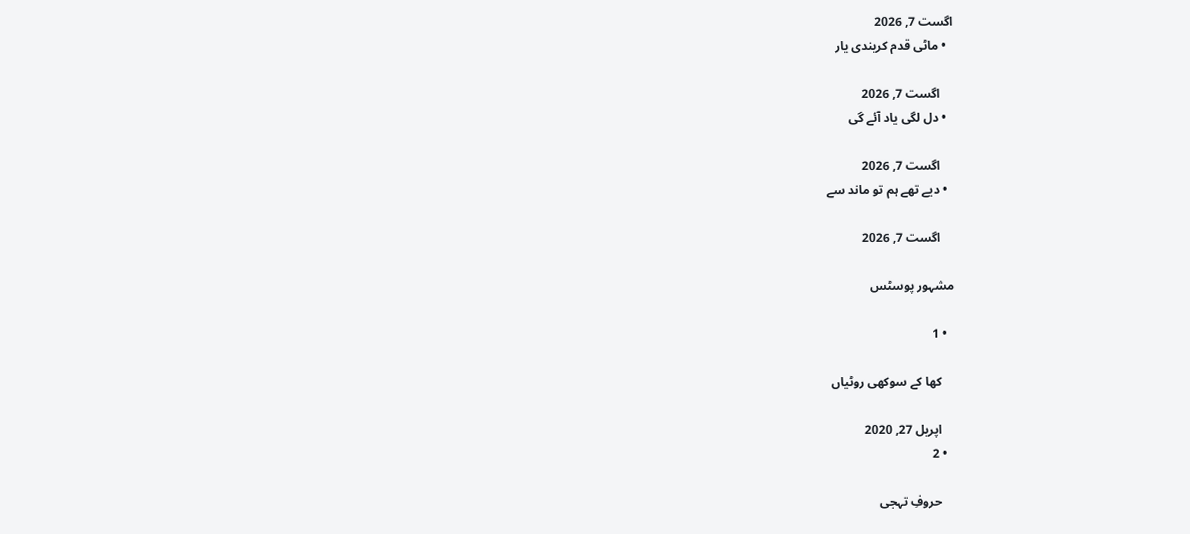اگست 7, 2026
  • ماٹی قدم کریندی یار

    اگست 7, 2026
  • دل لگی یاد آئے گی

    اگست 7, 2026
  • دیے تھے ہم تو ماند سے

    اگست 7, 2026

مشہور پوسٹس

  • 1

    کھا کے سوکھی روٹیاں

    اپریل 27, 2020
  • 2

    حروفِ تہجی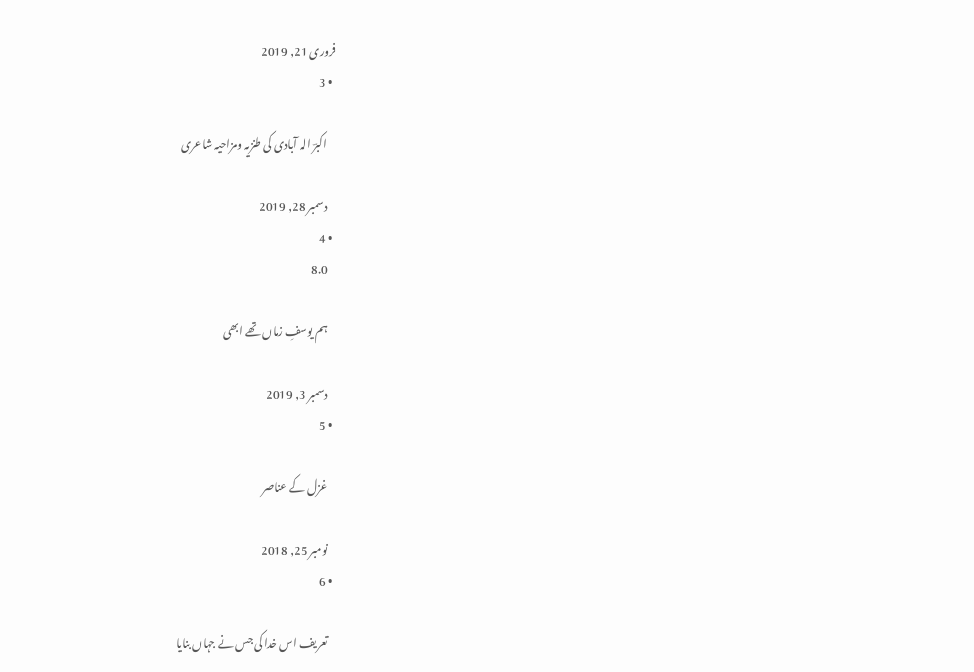فروری 21, 2019
  • 3

    اکبرؔ الہ آبادی کی طنزیہ ومزاحیہ شاعری

    دسمبر 28, 2019
  • 4
    8.0

    ہم یوسفِ زماں تھے ابھی

    دسمبر 3, 2019
  • 5

    غزل کے عناصر

    نومبر 25, 2018
  • 6

    تعریف اس خدا کی جس نے جہاں بنایا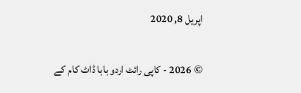اپریل 8, 2020

© 2026 - کاپی رائٹ اردو بابا ڈاٹ کام کے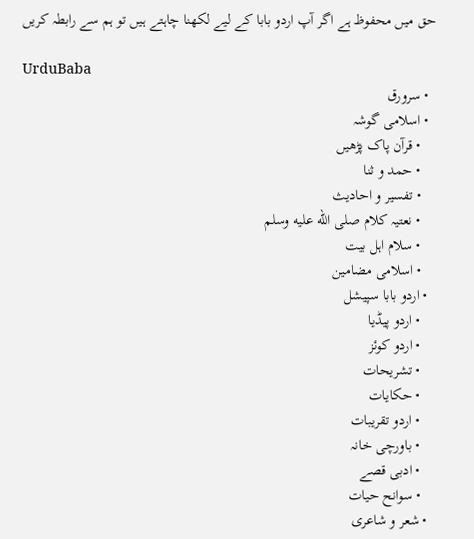حق میں محفوظ ہے اگر آپ اردو بابا کے لیے لکھنا چاہتے ہیں تو ہم سے رابطہ کریں

UrduBaba
  • سرورق
  • اسلامی گوشہ
    • قرآن پاک پڑھیں
    • حمد و ثنا
    • تفسیر و احادیث
    • نعتیہ کلام صلى الله عليه وسلم
    • سلام اہل بیت
    • اسلامی مضامین
  • اردو بابا سپیشل
    • اردو پیڈیا
    • اردو کوئز
    • تشریحات
    • حکایات
    • اردو تقریبات
    • باورچی خانہ
    • ادبی قصے
    • سوانح حیات
  • شعر و شاعری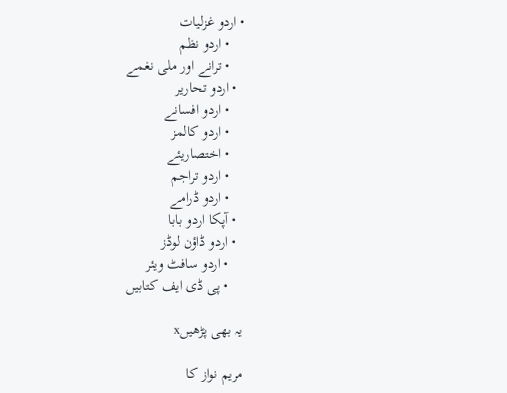• اردو غزلیات
    • اردو نظم
    • ترانے اور ملی نغمے
  • اردو تحاریر
    • اردو افسانے
    • اردو کالمز
    • اختصاریئے
    • اردو تراجم
    • اردو ڈرامے
  • آپکا اردو بابا
  • اردو ڈاؤن لوڈز
    • اردو سافٹ ویئر
    • پی ڈی ایف کتابیں

یہ بھی پڑھیںx

مریم نواز کا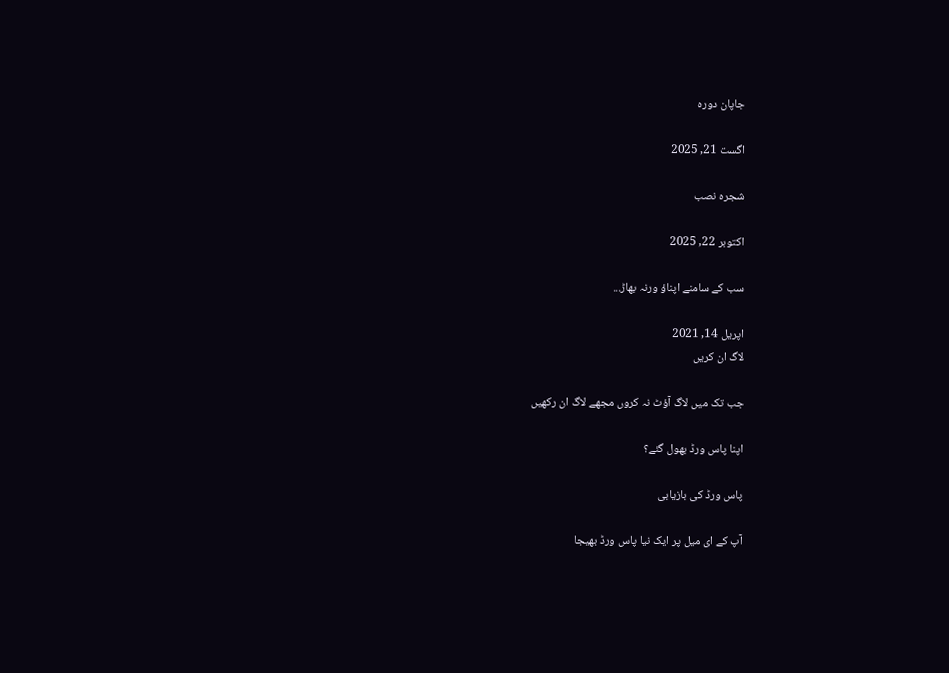جاپان دورہ

اگست 21, 2025

شجرہ نصب

اکتوبر 22, 2025

سب کے سامنے اپناؤ ورنہ بھاڑ...

اپریل 14, 2021
لاگ ان کریں

جب تک میں لاگ آؤٹ نہ کروں مجھے لاگ ان رکھیں

اپنا پاس ورڈ بھول گئے؟

پاس ورڈ کی بازیابی

آپ کے ای میل پر ایک نیا پاس ورڈ بھیجا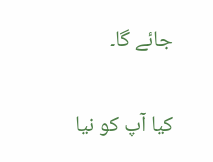جائے گا۔

کیا آپ کو نیا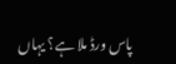پاس ورڈ ملا ہے؟ یہاں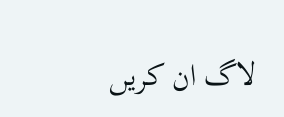لاگ ان کریں